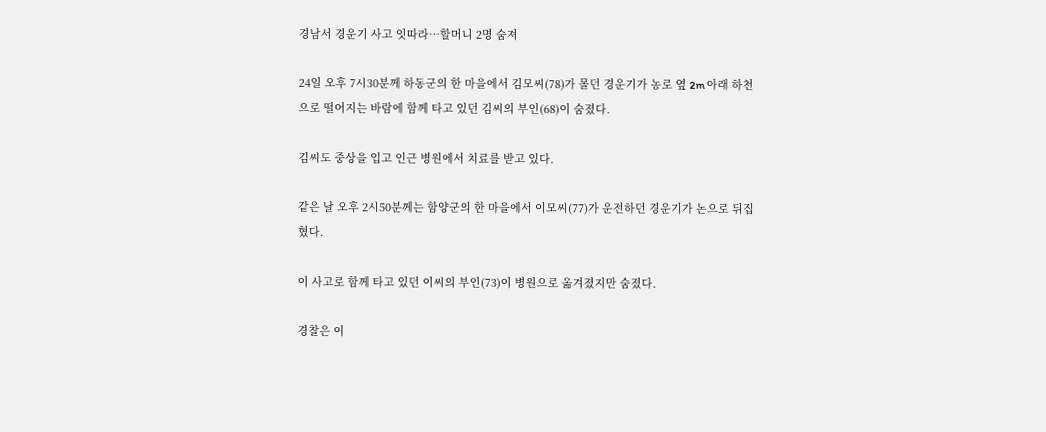경남서 경운기 사고 잇따라…할머니 2명 숨져

24일 오후 7시30분께 하동군의 한 마을에서 김모씨(78)가 몰던 경운기가 농로 옆 2m 아래 하천으로 떨어지는 바람에 함께 타고 있던 김씨의 부인(68)이 숨졌다.

김씨도 중상을 입고 인근 병원에서 치료를 받고 있다.

같은 날 오후 2시50분께는 함양군의 한 마을에서 이모씨(77)가 운전하던 경운기가 논으로 뒤집혔다.

이 사고로 함께 타고 있던 이씨의 부인(73)이 병원으로 옮겨졌지만 숨졌다.

경찰은 이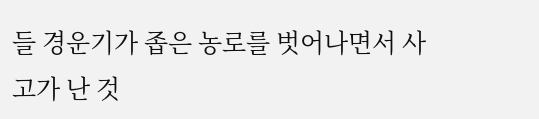들 경운기가 좁은 농로를 벗어나면서 사고가 난 것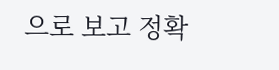으로 보고 정확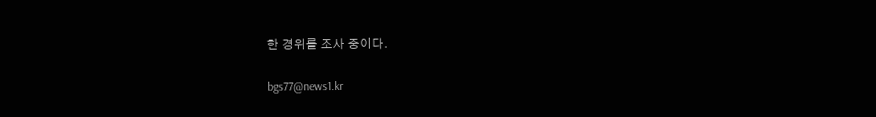한 경위를 조사 중이다.

bgs77@news1.kr